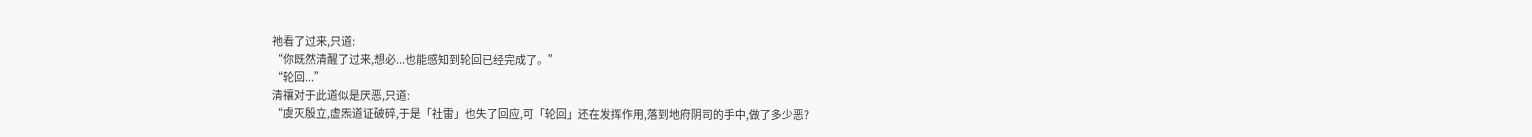祂看了过来,只道:
“你既然清醒了过来,想必...也能感知到轮回已经完成了。”
“轮回...”
清禳对于此道似是厌恶,只道:
“虞灭殷立,虚炁道证破碎,于是「社雷」也失了回应,可「轮回」还在发挥作用,落到地府阴司的手中,做了多少恶?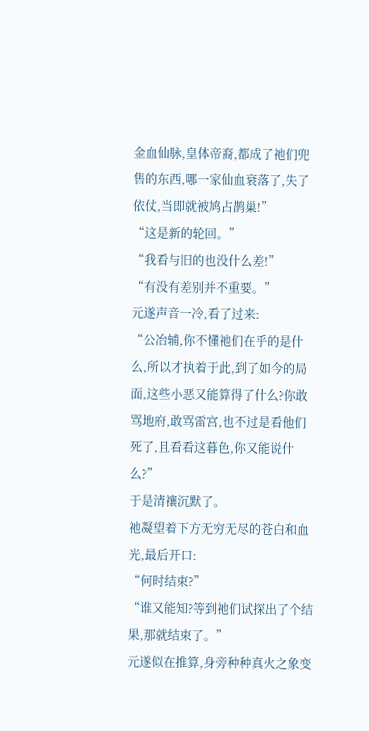金血仙脉,皇体帝裔,都成了祂们兜售的东西,哪一家仙血衰落了,失了依仗,当即就被鸠占鹊巢!”
“这是新的轮回。”
“我看与旧的也没什么差!”
“有没有差别并不重要。”
元遂声音一冷,看了过来:
“公冶辅,你不懂祂们在乎的是什么,所以才执着于此,到了如今的局面,这些小恶又能算得了什么?你敢骂地府,敢骂雷宫,也不过是看他们死了,且看看这暮色,你又能说什么?”
于是清禳沉默了。
祂凝望着下方无穷无尽的苍白和血光,最后开口:
“何时结束?”
“谁又能知?等到祂们试探出了个结果,那就结束了。”
元遂似在推算,身旁种种真火之象变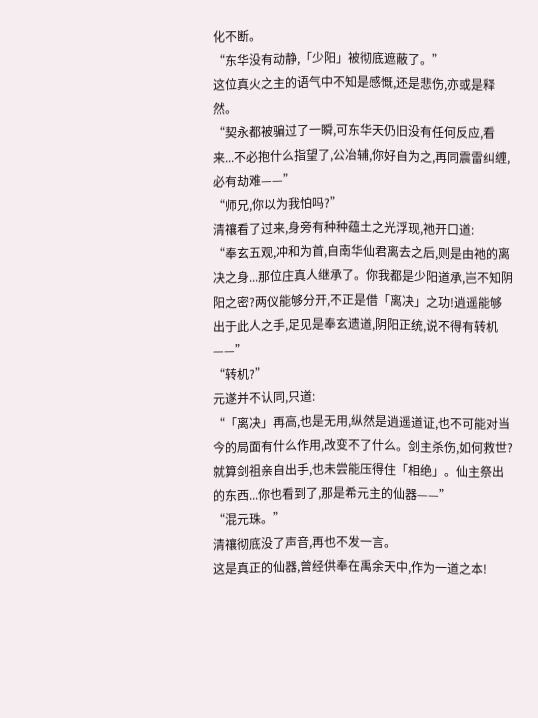化不断。
“东华没有动静,「少阳」被彻底遮蔽了。”
这位真火之主的语气中不知是感慨,还是悲伤,亦或是释然。
“契永都被骗过了一瞬,可东华天仍旧没有任何反应,看来...不必抱什么指望了,公冶辅,你好自为之,再同震雷纠缠,必有劫难——”
“师兄,你以为我怕吗?”
清禳看了过来,身旁有种种蕴土之光浮现,祂开口道:
“奉玄五观,冲和为首,自南华仙君离去之后,则是由祂的离决之身...那位庄真人继承了。你我都是少阳道承,岂不知阴阳之密?两仪能够分开,不正是借「离决」之功!逍遥能够出于此人之手,足见是奉玄遗道,阴阳正统,说不得有转机——”
“转机?”
元遂并不认同,只道:
“「离决」再高,也是无用,纵然是逍遥道证,也不可能对当今的局面有什么作用,改变不了什么。剑主杀伤,如何救世?就算剑祖亲自出手,也未尝能压得住「相绝」。仙主祭出的东西...你也看到了,那是希元主的仙器——”
“混元珠。”
清禳彻底没了声音,再也不发一言。
这是真正的仙器,曾经供奉在禹余天中,作为一道之本!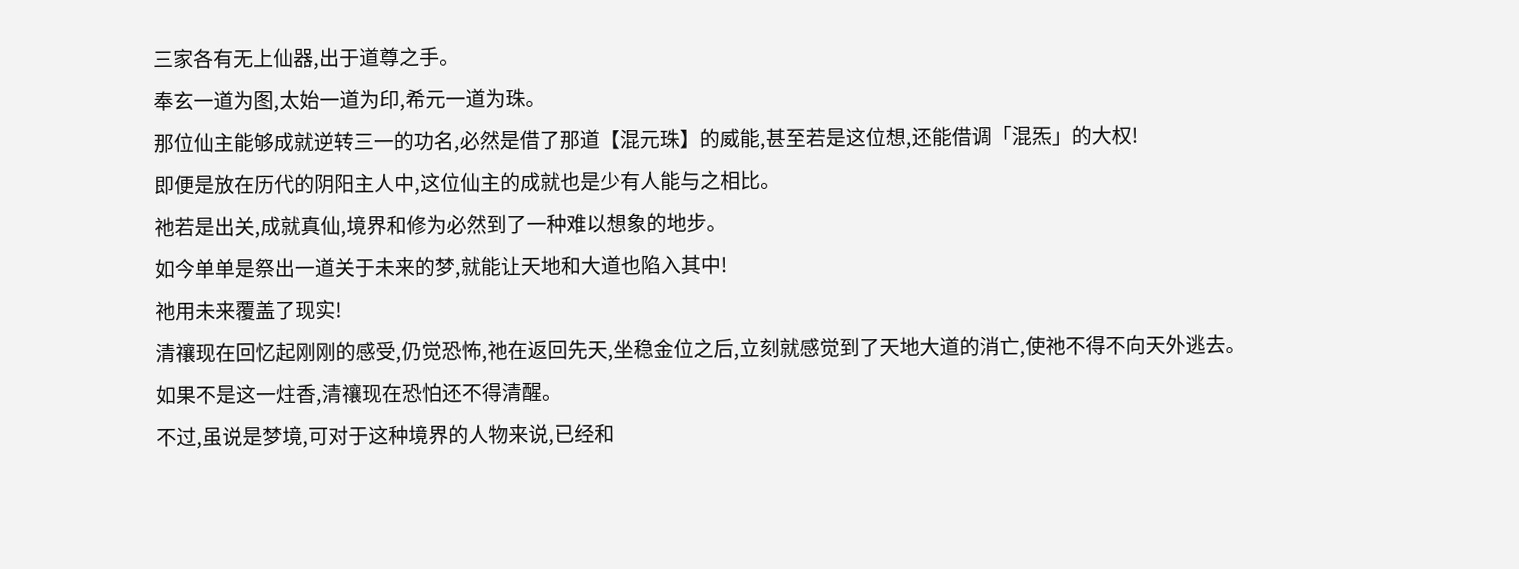三家各有无上仙器,出于道尊之手。
奉玄一道为图,太始一道为印,希元一道为珠。
那位仙主能够成就逆转三一的功名,必然是借了那道【混元珠】的威能,甚至若是这位想,还能借调「混炁」的大权!
即便是放在历代的阴阳主人中,这位仙主的成就也是少有人能与之相比。
祂若是出关,成就真仙,境界和修为必然到了一种难以想象的地步。
如今单单是祭出一道关于未来的梦,就能让天地和大道也陷入其中!
祂用未来覆盖了现实!
清禳现在回忆起刚刚的感受,仍觉恐怖,祂在返回先天,坐稳金位之后,立刻就感觉到了天地大道的消亡,使祂不得不向天外逃去。
如果不是这一炷香,清禳现在恐怕还不得清醒。
不过,虽说是梦境,可对于这种境界的人物来说,已经和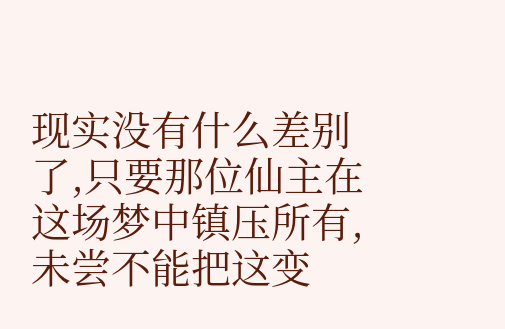现实没有什么差别了,只要那位仙主在这场梦中镇压所有,未尝不能把这变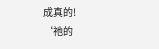成真的!
‘祂的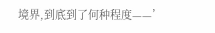境界,到底到了何种程度——’